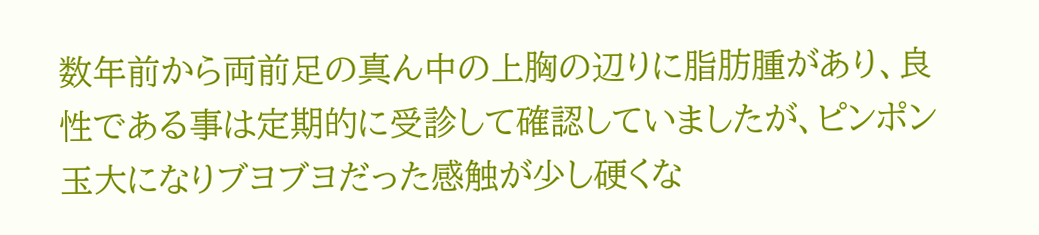数年前から両前足の真ん中の上胸の辺りに脂肪腫があり、良性である事は定期的に受診して確認していましたが、ピンポン玉大になりブヨブヨだった感触が少し硬くな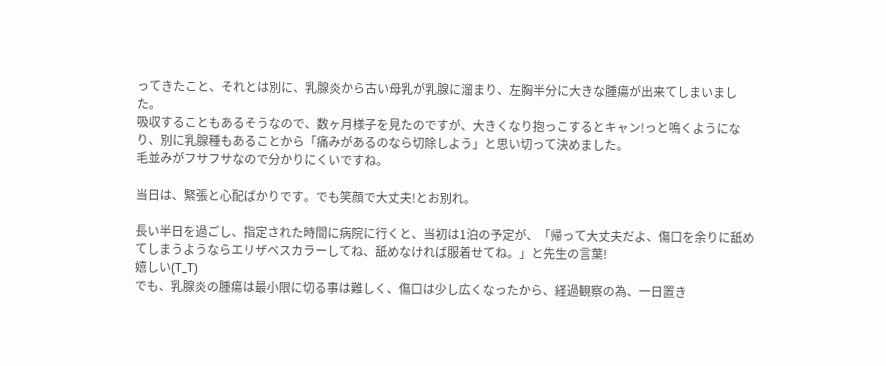ってきたこと、それとは別に、乳腺炎から古い母乳が乳腺に溜まり、左胸半分に大きな腫瘍が出来てしまいました。
吸収することもあるそうなので、数ヶ月様子を見たのですが、大きくなり抱っこするとキャン!っと鳴くようになり、別に乳腺種もあることから「痛みがあるのなら切除しよう」と思い切って決めました。
毛並みがフサフサなので分かりにくいですね。

当日は、緊張と心配ばかりです。でも笑顔で大丈夫!とお別れ。

長い半日を過ごし、指定された時間に病院に行くと、当初は1泊の予定が、「帰って大丈夫だよ、傷口を余りに舐めてしまうようならエリザベスカラーしてね、舐めなければ服着せてね。」と先生の言葉!
嬉しい(T_T)
でも、乳腺炎の腫瘍は最小限に切る事は難しく、傷口は少し広くなったから、経過観察の為、一日置き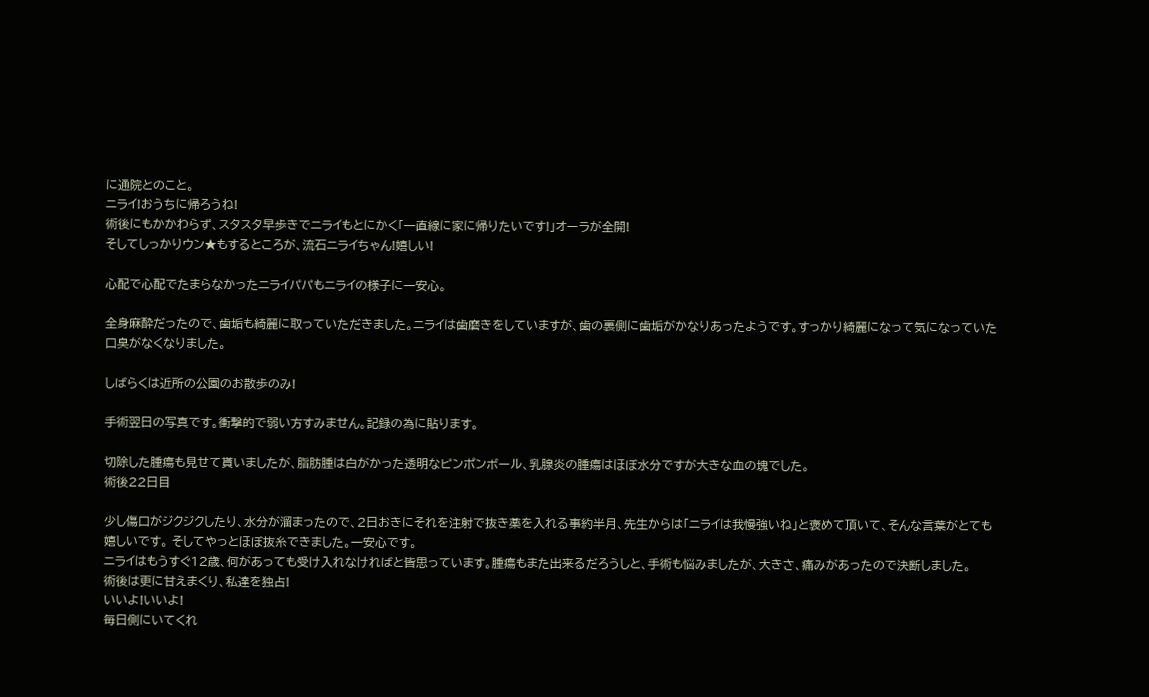に通院とのこと。
ニライ!おうちに帰ろうね!
術後にもかかわらず、スタスタ早歩きでニライもとにかく「一直線に家に帰りたいです!」オーラが全開!
そしてしっかりウン★もするところが、流石ニライちゃん!嬉しい!

心配で心配でたまらなかったニライパパもニライの様子に一安心。

全身麻酔だったので、歯垢も綺麗に取っていただきました。ニライは歯磨きをしていますが、歯の裏側に歯垢がかなりあったようです。すっかり綺麗になって気になっていた口臭がなくなりました。

しばらくは近所の公園のお散歩のみ!

手術翌日の写真です。衝撃的で弱い方すみません。記録の為に貼ります。

切除した腫瘍も見せて貰いましたが、脂肪腫は白がかった透明なピンポンボール、乳腺炎の腫瘍はほぼ水分ですが大きな血の塊でした。
術後22日目

少し傷口がジクジクしたり、水分が溜まったので、2日おきにそれを注射で抜き薬を入れる事約半月、先生からは「ニライは我慢強いね」と褒めて頂いて、そんな言葉がとても嬉しいです。 そしてやっとほぼ抜糸できました。一安心です。
ニライはもうすぐ12歳、何があっても受け入れなければと皆思っています。腫瘍もまた出来るだろうしと、手術も悩みましたが、大きさ、痛みがあったので決断しました。
術後は更に甘えまくり、私達を独占!
いいよ!いいよ!
毎日側にいてくれ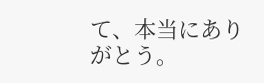て、本当にありがとう。